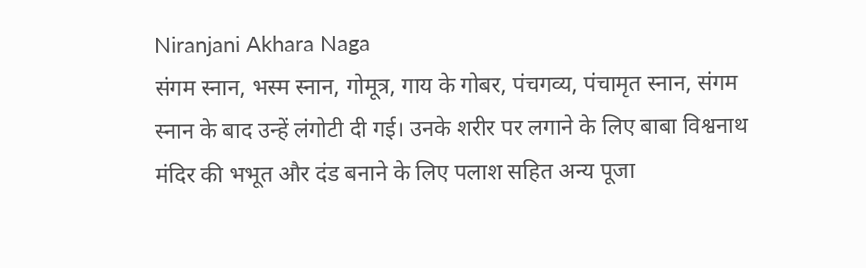Niranjani Akhara Naga
संगम स्नान, भस्म स्नान, गोमूत्र, गाय के गोबर, पंचगव्य, पंचामृत स्नान, संगम स्नान के बाद उन्हें लंगोटी दी गई। उनके शरीर पर लगाने के लिए बाबा विश्वनाथ मंदिर की भभूत और दंड बनाने के लिए पलाश सहित अन्य पूजा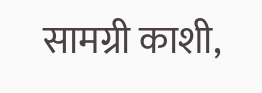सामग्री काशी,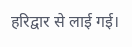हरिद्वार से लाई गई।